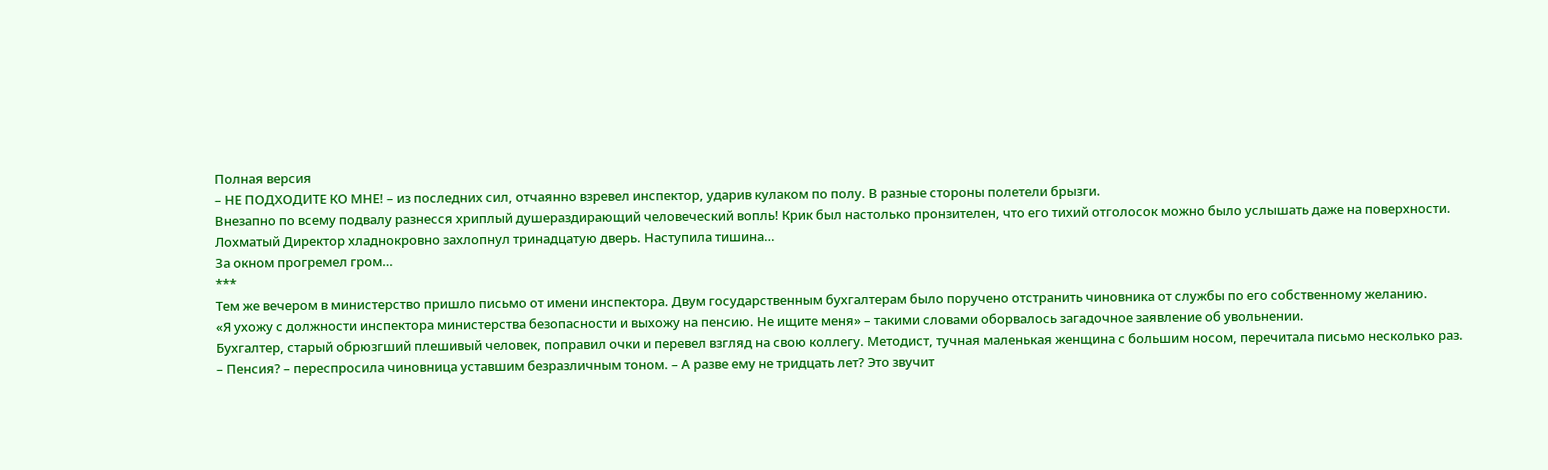Полная версия
– НЕ ПОДХОДИТЕ КО МНЕ! – из последних сил, отчаянно взревел инспектор, ударив кулаком по полу. В разные стороны полетели брызги.
Внезапно по всему подвалу разнесся хриплый душераздирающий человеческий вопль! Крик был настолько пронзителен, что его тихий отголосок можно было услышать даже на поверхности. Лохматый Директор хладнокровно захлопнул тринадцатую дверь. Наступила тишина…
За окном прогремел гром…
***
Тем же вечером в министерство пришло письмо от имени инспектора. Двум государственным бухгалтерам было поручено отстранить чиновника от службы по его собственному желанию.
«Я ухожу с должности инспектора министерства безопасности и выхожу на пенсию. Не ищите меня» – такими словами оборвалось загадочное заявление об увольнении.
Бухгалтер, старый обрюзгший плешивый человек, поправил очки и перевел взгляд на свою коллегу. Методист, тучная маленькая женщина с большим носом, перечитала письмо несколько раз.
– Пенсия? – переспросила чиновница уставшим безразличным тоном. – А разве ему не тридцать лет? Это звучит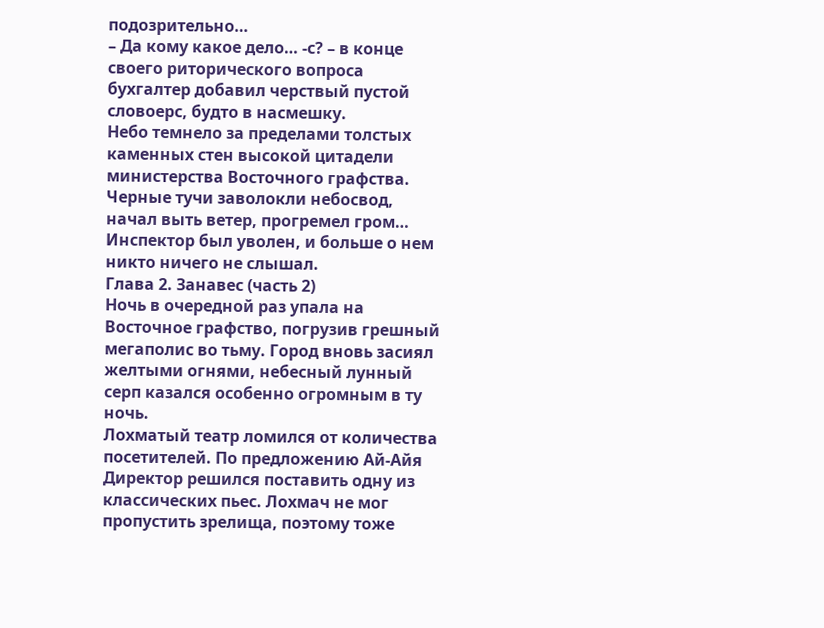подозрительно…
– Да кому какое дело… -с? – в конце своего риторического вопроса бухгалтер добавил черствый пустой словоерс, будто в насмешку.
Небо темнело за пределами толстых каменных стен высокой цитадели министерства Восточного графства. Черные тучи заволокли небосвод, начал выть ветер, прогремел гром…
Инспектор был уволен, и больше о нем никто ничего не слышал.
Глава 2. Занавес (часть 2)
Ночь в очередной раз упала на Восточное графство, погрузив грешный мегаполис во тьму. Город вновь засиял желтыми огнями, небесный лунный серп казался особенно огромным в ту ночь.
Лохматый театр ломился от количества посетителей. По предложению Ай-Айя Директор решился поставить одну из классических пьес. Лохмач не мог пропустить зрелища, поэтому тоже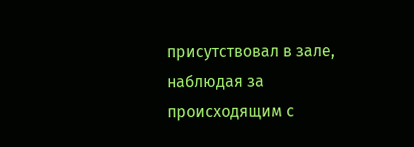присутствовал в зале, наблюдая за происходящим с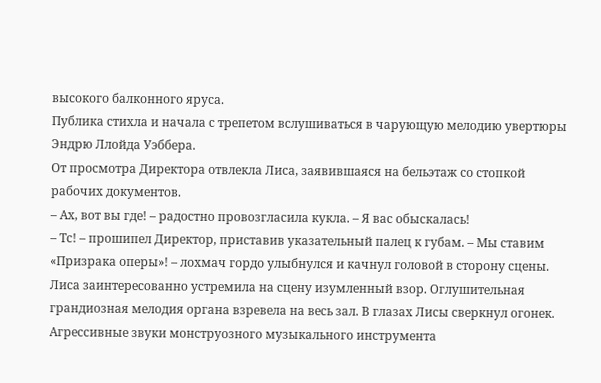высокого балконного яруса.
Публика стихла и начала с трепетом вслушиваться в чарующую мелодию увертюры Эндрю Ллойда Уэббера.
От просмотра Директора отвлекла Лиса, заявившаяся на бельэтаж со стопкой рабочих документов.
– Ах, вот вы где! – радостно провозгласила кукла. – Я вас обыскалась!
– Тс! – прошипел Директор, приставив указательный палец к губам. – Мы ставим «Призрака оперы»! – лохмач гордо улыбнулся и качнул головой в сторону сцены.
Лиса заинтересованно устремила на сцену изумленный взор. Оглушительная грандиозная мелодия органа взревела на весь зал. В глазах Лисы сверкнул огонек. Агрессивные звуки монструозного музыкального инструмента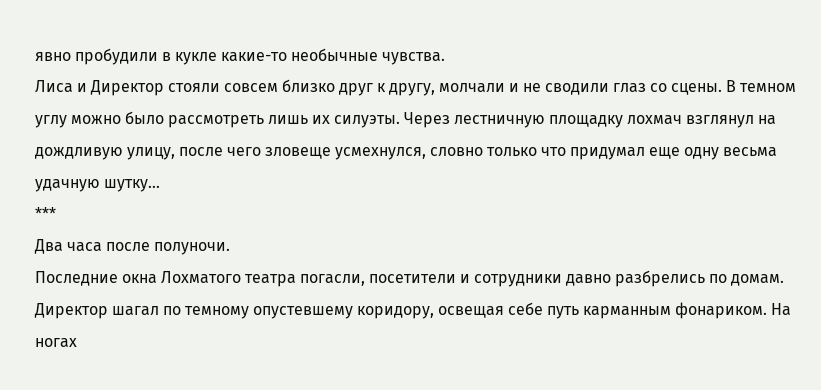явно пробудили в кукле какие-то необычные чувства.
Лиса и Директор стояли совсем близко друг к другу, молчали и не сводили глаз со сцены. В темном углу можно было рассмотреть лишь их силуэты. Через лестничную площадку лохмач взглянул на дождливую улицу, после чего зловеще усмехнулся, словно только что придумал еще одну весьма удачную шутку…
***
Два часа после полуночи.
Последние окна Лохматого театра погасли, посетители и сотрудники давно разбрелись по домам. Директор шагал по темному опустевшему коридору, освещая себе путь карманным фонариком. На ногах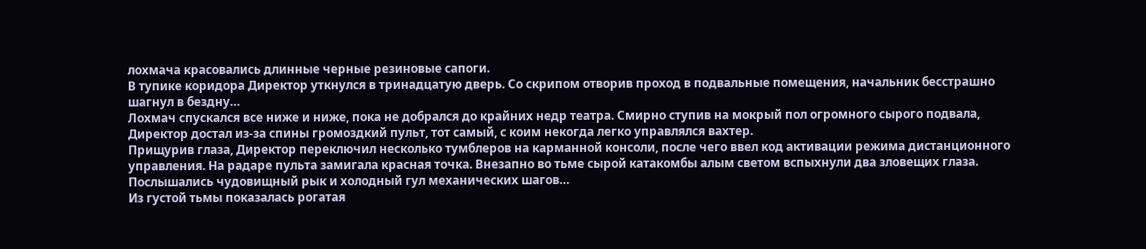лохмача красовались длинные черные резиновые сапоги.
В тупике коридора Директор уткнулся в тринадцатую дверь. Со скрипом отворив проход в подвальные помещения, начальник бесстрашно шагнул в бездну…
Лохмач спускался все ниже и ниже, пока не добрался до крайних недр театра. Смирно ступив на мокрый пол огромного сырого подвала, Директор достал из-за спины громоздкий пульт, тот самый, с коим некогда легко управлялся вахтер.
Прищурив глаза, Директор переключил несколько тумблеров на карманной консоли, после чего ввел код активации режима дистанционного управления. На радаре пульта замигала красная точка. Внезапно во тьме сырой катакомбы алым светом вспыхнули два зловещих глаза. Послышались чудовищный рык и холодный гул механических шагов…
Из густой тьмы показалась рогатая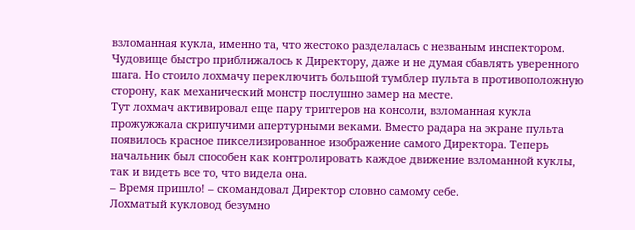взломанная кукла, именно та, что жестоко разделалась с незваным инспектором. Чудовище быстро приближалось к Директору, даже и не думая сбавлять уверенного шага. Но стоило лохмачу переключить большой тумблер пульта в противоположную сторону, как механический монстр послушно замер на месте.
Тут лохмач активировал еще пару триггеров на консоли, взломанная кукла прожужжала скрипучими апертурными веками. Вместо радара на экране пульта появилось красное пикселизированное изображение самого Директора. Теперь начальник был способен как контролировать каждое движение взломанной куклы, так и видеть все то, что видела она.
– Время пришло! – скомандовал Директор словно самому себе.
Лохматый кукловод безумно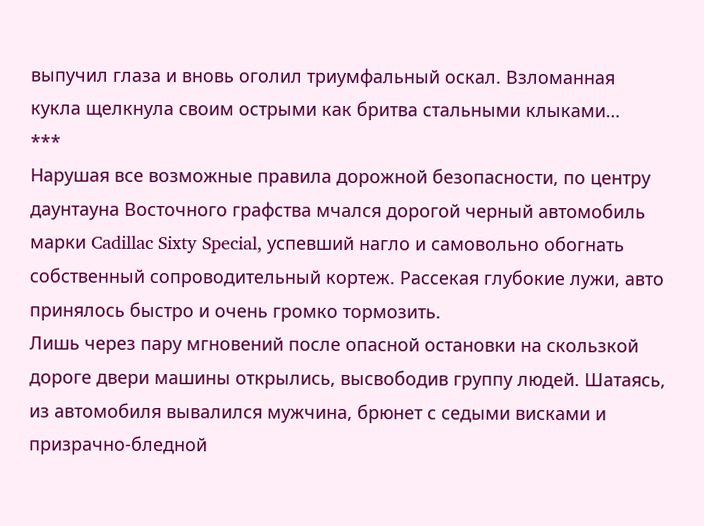выпучил глаза и вновь оголил триумфальный оскал. Взломанная кукла щелкнула своим острыми как бритва стальными клыками…
***
Нарушая все возможные правила дорожной безопасности, по центру даунтауна Восточного графства мчался дорогой черный автомобиль марки Cadillac Sixty Special, успевший нагло и самовольно обогнать собственный сопроводительный кортеж. Рассекая глубокие лужи, авто принялось быстро и очень громко тормозить.
Лишь через пару мгновений после опасной остановки на скользкой дороге двери машины открылись, высвободив группу людей. Шатаясь, из автомобиля вывалился мужчина, брюнет с седыми висками и призрачно-бледной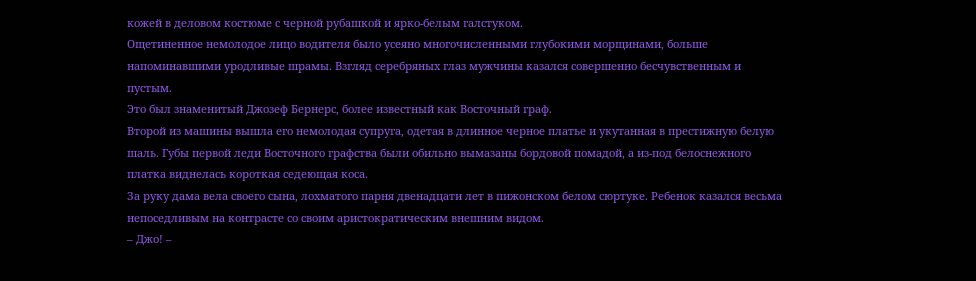кожей в деловом костюме с черной рубашкой и ярко-белым галстуком.
Ощетиненное немолодое лицо водителя было усеяно многочисленными глубокими морщинами, больше напоминавшими уродливые шрамы. Взгляд серебряных глаз мужчины казался совершенно бесчувственным и пустым.
Это был знаменитый Джозеф Бернерс, более известный как Восточный граф.
Второй из машины вышла его немолодая супруга, одетая в длинное черное платье и укутанная в престижную белую шаль. Губы первой леди Восточного графства были обильно вымазаны бордовой помадой, а из-под белоснежного платка виднелась короткая седеющая коса.
За руку дама вела своего сына, лохматого парня двенадцати лет в пижонском белом сюртуке. Ребенок казался весьма непоседливым на контрасте со своим аристократическим внешним видом.
– Джо! –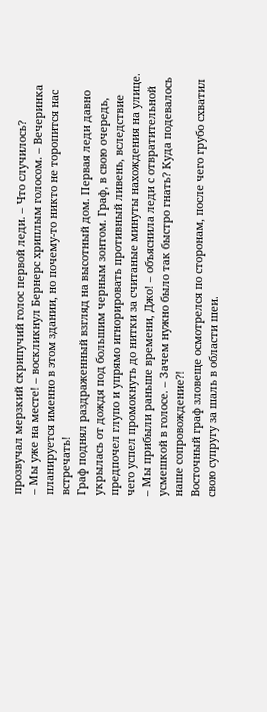прозвучал мерзкий скрипучий голос первой леди. – Что случилось?
– Мы уже на месте! – воскликнул Бернерс хриплым голосом. – Вечеринка планируется именно в этом здании, но почему-то никто не торопится нас встречать!
Граф поднял раздраженный взгляд на высотный дом. Первая леди давно укрылась от дождя под большим черным зонтом. Граф, в свою очередь, предпочел глупо и упрямо игнорировать противный ливень, вследствие чего успел промокнуть до нитки за считаные минуты нахождения на улице.
– Мы прибыли раньше времени, Джо! – объяснила леди с отвратительной усмешкой в голосе. – Зачем нужно было так быстро гнать? Куда подевалось наше сопровождение?!
Восточный граф зловеще осмотрелся по сторонам, после чего грубо схватил свою супругу за шаль в области шеи.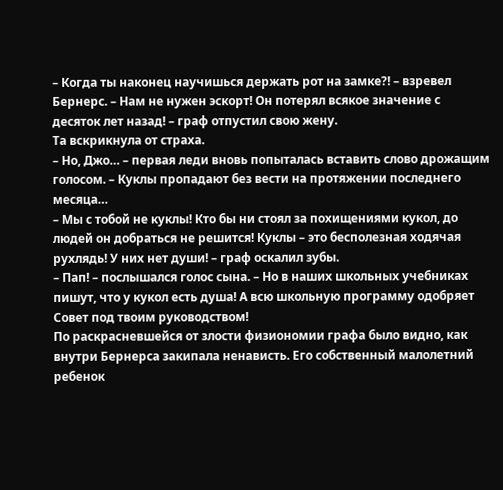– Когда ты наконец научишься держать рот на замке?! – взревел Бернерс. – Нам не нужен эскорт! Он потерял всякое значение с десяток лет назад! – граф отпустил свою жену.
Та вскрикнула от страха.
– Но, Джо… – первая леди вновь попыталась вставить слово дрожащим голосом. – Куклы пропадают без вести на протяжении последнего месяца…
– Мы с тобой не куклы! Кто бы ни стоял за похищениями кукол, до людей он добраться не решится! Куклы – это бесполезная ходячая рухлядь! У них нет души! – граф оскалил зубы.
– Пап! – послышался голос сына. – Но в наших школьных учебниках пишут, что у кукол есть душа! А всю школьную программу одобряет Совет под твоим руководством!
По раскрасневшейся от злости физиономии графа было видно, как внутри Бернерса закипала ненависть. Его собственный малолетний ребенок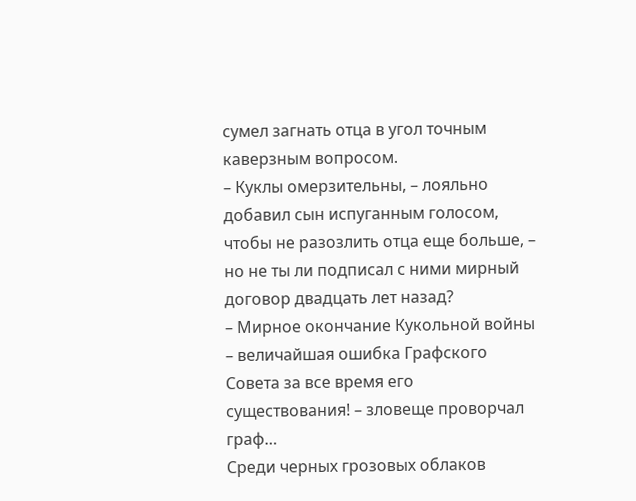сумел загнать отца в угол точным каверзным вопросом.
– Куклы омерзительны, – лояльно добавил сын испуганным голосом, чтобы не разозлить отца еще больше, – но не ты ли подписал с ними мирный договор двадцать лет назад?
– Мирное окончание Кукольной войны – величайшая ошибка Графского Совета за все время его существования! – зловеще проворчал граф…
Среди черных грозовых облаков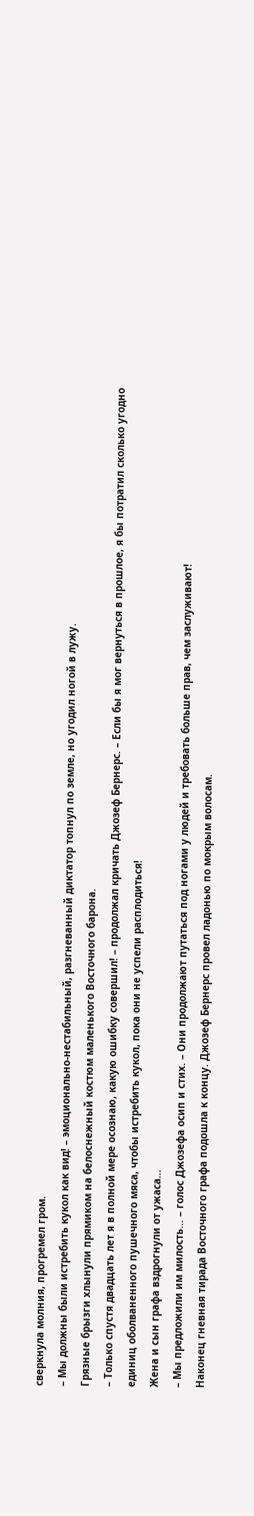сверкнула молния, прогремел гром.
– Мы должны были истребить кукол как вид! – эмоционально-нестабильный, разгневанный диктатор топнул по земле, но угодил ногой в лужу.
Грязные брызги хлынули прямиком на белоснежный костюм маленького Восточного барона.
– Только спустя двадцать лет я в полной мере осознаю, какую ошибку совершил! – продолжал кричать Джозеф Бернерс. – Если бы я мог вернуться в прошлое, я бы потратил сколько угодно единиц оболваненного пушечного мяса, чтобы истребить кукол, пока они не успели расплодиться!
Жена и сын графа вздрогнули от ужаса…
– Мы предложили им милость… – голос Джозефа осип и стих. – Они продолжают путаться под ногами у людей и требовать больше прав, чем заслуживают!
Наконец гневная тирада Восточного графа подошла к концу. Джозеф Бернерс провел ладонью по мокрым волосам.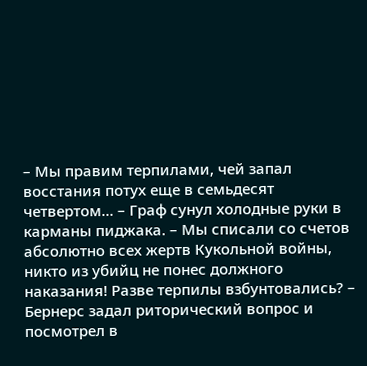– Мы правим терпилами, чей запал восстания потух еще в семьдесят четвертом… – Граф сунул холодные руки в карманы пиджака. – Мы списали со счетов абсолютно всех жертв Кукольной войны, никто из убийц не понес должного наказания! Разве терпилы взбунтовались? – Бернерс задал риторический вопрос и посмотрел в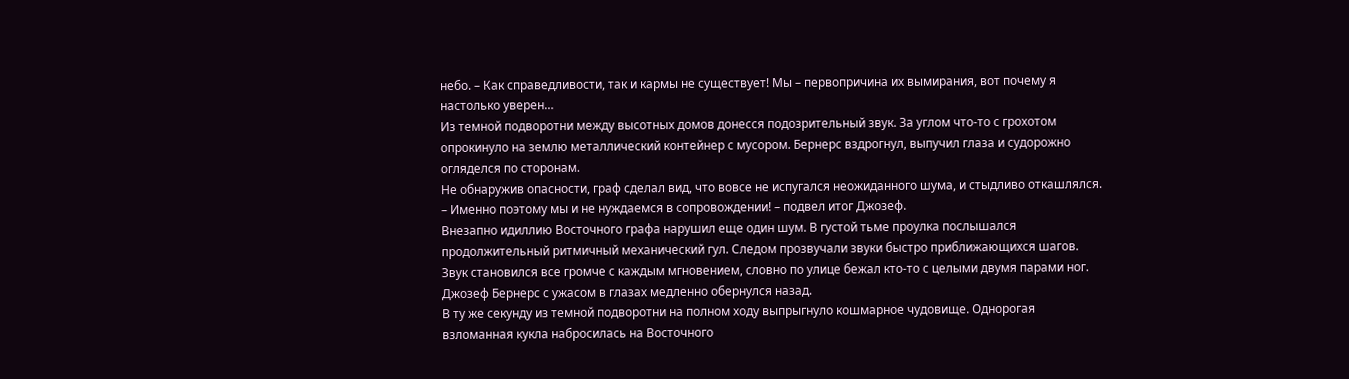небо. – Как справедливости, так и кармы не существует! Мы – первопричина их вымирания, вот почему я настолько уверен…
Из темной подворотни между высотных домов донесся подозрительный звук. За углом что-то с грохотом опрокинуло на землю металлический контейнер с мусором. Бернерс вздрогнул, выпучил глаза и судорожно огляделся по сторонам.
Не обнаружив опасности, граф сделал вид, что вовсе не испугался неожиданного шума, и стыдливо откашлялся.
– Именно поэтому мы и не нуждаемся в сопровождении! – подвел итог Джозеф.
Внезапно идиллию Восточного графа нарушил еще один шум. В густой тьме проулка послышался продолжительный ритмичный механический гул. Следом прозвучали звуки быстро приближающихся шагов. Звук становился все громче с каждым мгновением, словно по улице бежал кто-то с целыми двумя парами ног.
Джозеф Бернерс с ужасом в глазах медленно обернулся назад.
В ту же секунду из темной подворотни на полном ходу выпрыгнуло кошмарное чудовище. Однорогая взломанная кукла набросилась на Восточного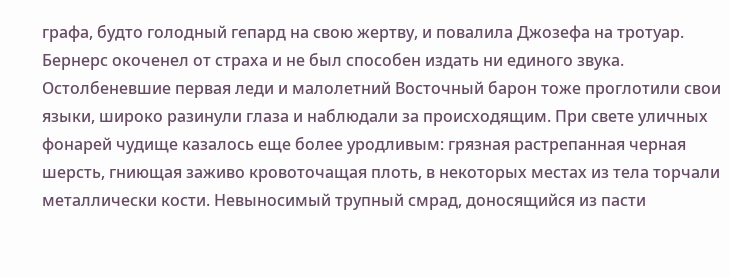графа, будто голодный гепард на свою жертву, и повалила Джозефа на тротуар.
Бернерс окоченел от страха и не был способен издать ни единого звука. Остолбеневшие первая леди и малолетний Восточный барон тоже проглотили свои языки, широко разинули глаза и наблюдали за происходящим. При свете уличных фонарей чудище казалось еще более уродливым: грязная растрепанная черная шерсть, гниющая заживо кровоточащая плоть, в некоторых местах из тела торчали металлически кости. Невыносимый трупный смрад, доносящийся из пасти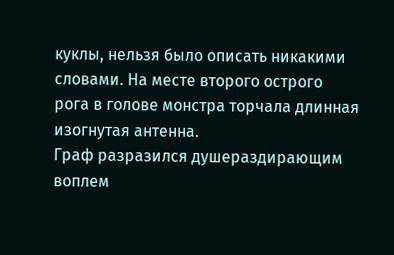куклы, нельзя было описать никакими словами. На месте второго острого рога в голове монстра торчала длинная изогнутая антенна.
Граф разразился душераздирающим воплем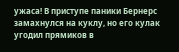ужаса! В приступе паники Бернерс замахнулся на куклу, но его кулак угодил прямиков в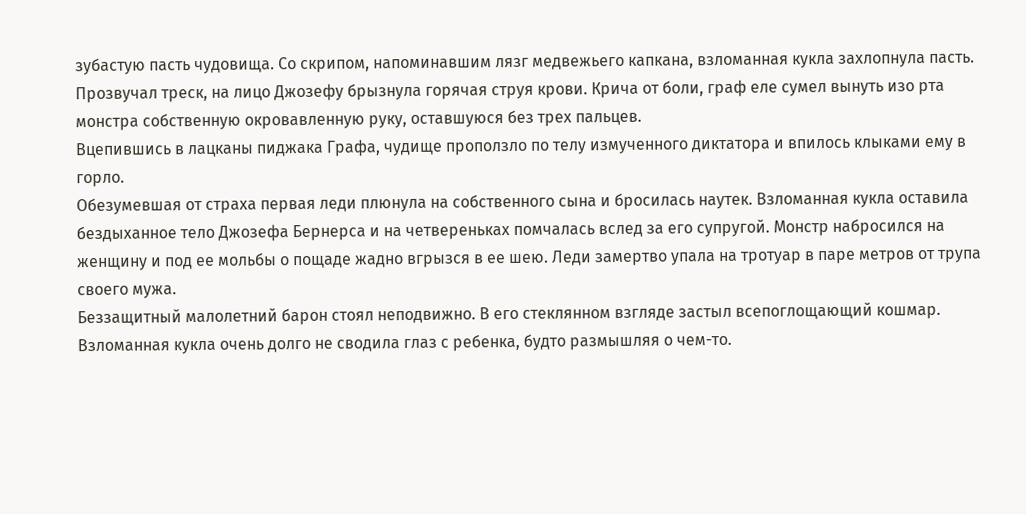зубастую пасть чудовища. Со скрипом, напоминавшим лязг медвежьего капкана, взломанная кукла захлопнула пасть. Прозвучал треск, на лицо Джозефу брызнула горячая струя крови. Крича от боли, граф еле сумел вынуть изо рта монстра собственную окровавленную руку, оставшуюся без трех пальцев.
Вцепившись в лацканы пиджака Графа, чудище проползло по телу измученного диктатора и впилось клыками ему в горло.
Обезумевшая от страха первая леди плюнула на собственного сына и бросилась наутек. Взломанная кукла оставила бездыханное тело Джозефа Бернерса и на четвереньках помчалась вслед за его супругой. Монстр набросился на женщину и под ее мольбы о пощаде жадно вгрызся в ее шею. Леди замертво упала на тротуар в паре метров от трупа своего мужа.
Беззащитный малолетний барон стоял неподвижно. В его стеклянном взгляде застыл всепоглощающий кошмар. Взломанная кукла очень долго не сводила глаз с ребенка, будто размышляя о чем-то.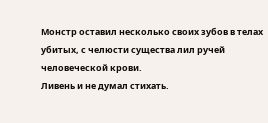Монстр оставил несколько своих зубов в телах убитых, с челюсти существа лил ручей человеческой крови.
Ливень и не думал стихать.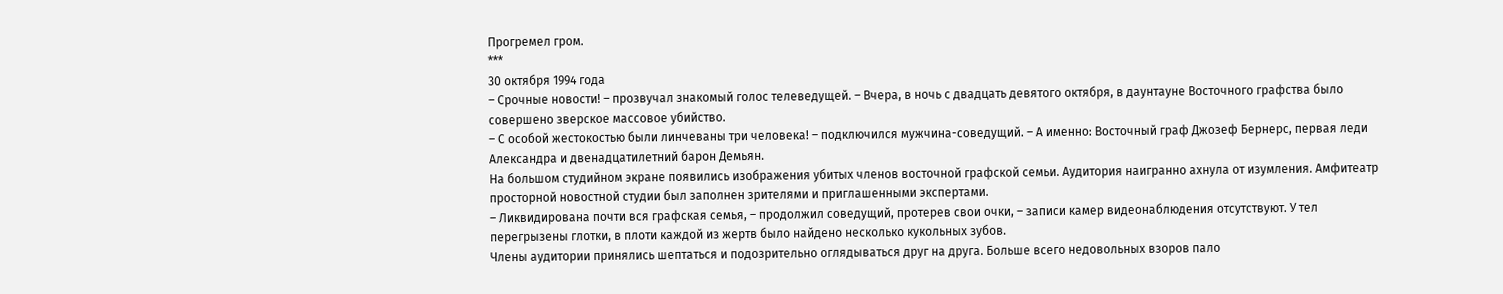Прогремел гром.
***
30 октября 1994 года
– Срочные новости! – прозвучал знакомый голос телеведущей. – Вчера, в ночь с двадцать девятого октября, в даунтауне Восточного графства было совершено зверское массовое убийство.
– С особой жестокостью были линчеваны три человека! – подключился мужчина-соведущий. – А именно: Восточный граф Джозеф Бернерс, первая леди Александра и двенадцатилетний барон Демьян.
На большом студийном экране появились изображения убитых членов восточной графской семьи. Аудитория наигранно ахнула от изумления. Амфитеатр просторной новостной студии был заполнен зрителями и приглашенными экспертами.
– Ликвидирована почти вся графская семья, – продолжил соведущий, протерев свои очки, – записи камер видеонаблюдения отсутствуют. У тел перегрызены глотки, в плоти каждой из жертв было найдено несколько кукольных зубов.
Члены аудитории принялись шептаться и подозрительно оглядываться друг на друга. Больше всего недовольных взоров пало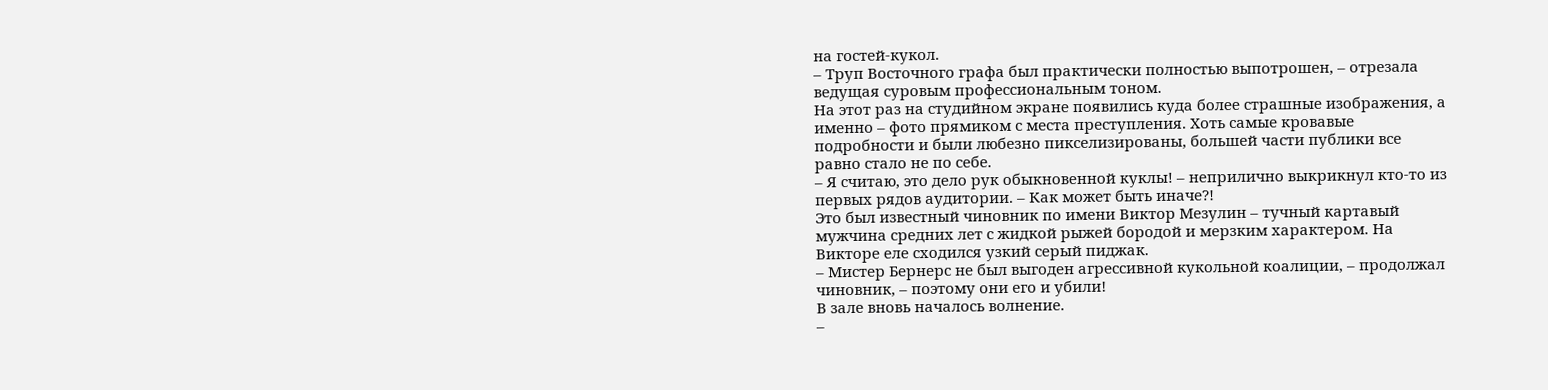на гостей-кукол.
– Труп Восточного графа был практически полностью выпотрошен, – отрезала ведущая суровым профессиональным тоном.
На этот раз на студийном экране появились куда более страшные изображения, а именно – фото прямиком с места преступления. Хоть самые кровавые подробности и были любезно пикселизированы, большей части публики все равно стало не по себе.
– Я считаю, это дело рук обыкновенной куклы! – неприлично выкрикнул кто-то из первых рядов аудитории. – Как может быть иначе?!
Это был известный чиновник по имени Виктор Мезулин – тучный картавый мужчина средних лет с жидкой рыжей бородой и мерзким характером. На Викторе еле сходился узкий серый пиджак.
– Мистер Бернерс не был выгоден агрессивной кукольной коалиции, – продолжал чиновник, – поэтому они его и убили!
В зале вновь началось волнение.
–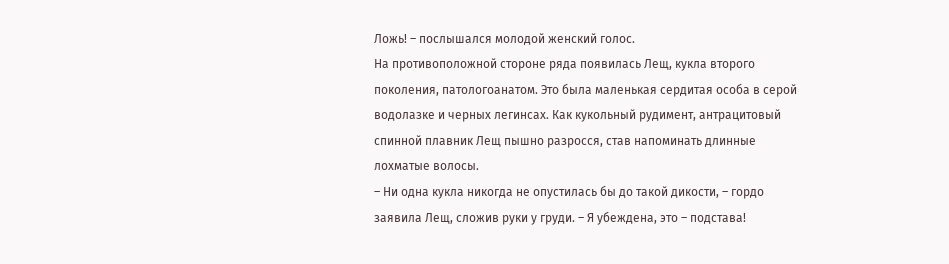Ложь! – послышался молодой женский голос.
На противоположной стороне ряда появилась Лещ, кукла второго поколения, патологоанатом. Это была маленькая сердитая особа в серой водолазке и черных легинсах. Как кукольный рудимент, антрацитовый спинной плавник Лещ пышно разросся, став напоминать длинные лохматые волосы.
– Ни одна кукла никогда не опустилась бы до такой дикости, – гордо заявила Лещ, сложив руки у груди. – Я убеждена, это – подстава!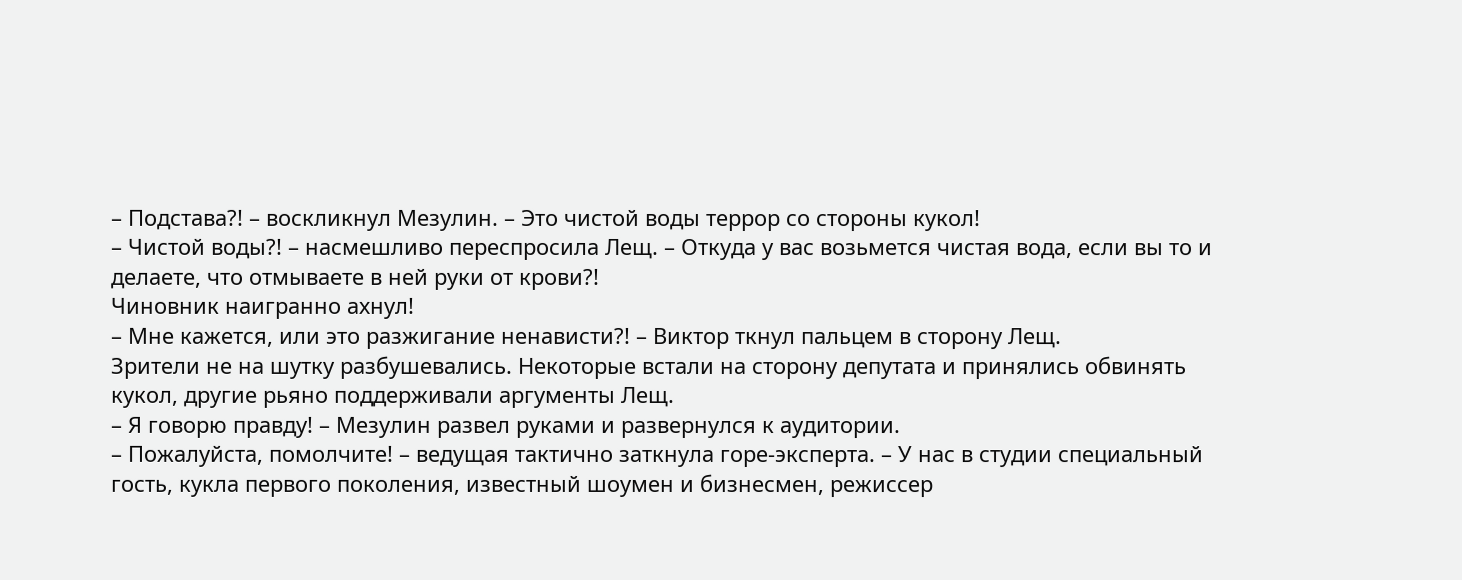– Подстава?! – воскликнул Мезулин. – Это чистой воды террор со стороны кукол!
– Чистой воды?! – насмешливо переспросила Лещ. – Откуда у вас возьмется чистая вода, если вы то и делаете, что отмываете в ней руки от крови?!
Чиновник наигранно ахнул!
– Мне кажется, или это разжигание ненависти?! – Виктор ткнул пальцем в сторону Лещ.
Зрители не на шутку разбушевались. Некоторые встали на сторону депутата и принялись обвинять кукол, другие рьяно поддерживали аргументы Лещ.
– Я говорю правду! – Мезулин развел руками и развернулся к аудитории.
– Пожалуйста, помолчите! – ведущая тактично заткнула горе-эксперта. – У нас в студии специальный гость, кукла первого поколения, известный шоумен и бизнесмен, режиссер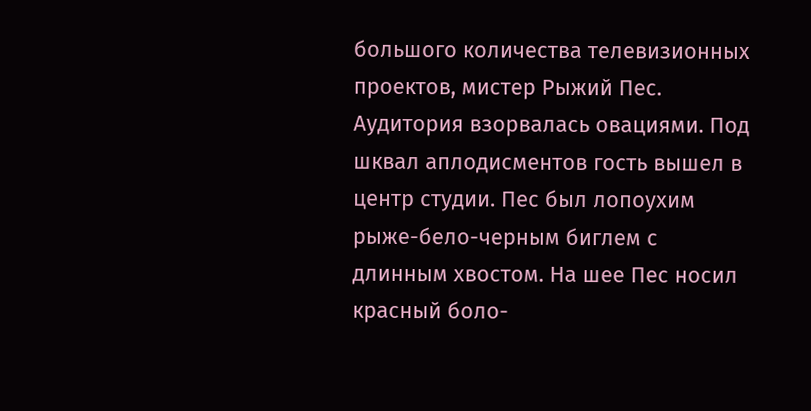большого количества телевизионных проектов, мистер Рыжий Пес.
Аудитория взорвалась овациями. Под шквал аплодисментов гость вышел в центр студии. Пес был лопоухим рыже-бело-черным биглем с длинным хвостом. На шее Пес носил красный боло-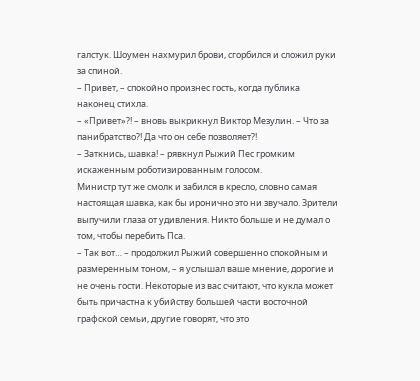галстук. Шоумен нахмурил брови, сгорбился и сложил руки за спиной.
– Привет, – спокойно произнес гость, когда публика наконец стихла.
– «Привет»?! – вновь выкрикнул Виктор Мезулин. – Что за панибратство?! Да что он себе позволяет?!
– Заткнись, шавка! – рявкнул Рыжий Пес громким искаженным роботизированным голосом.
Министр тут же смолк и забился в кресло, словно самая настоящая шавка, как бы иронично это ни звучало. Зрители выпучили глаза от удивления. Никто больше и не думал о том, чтобы перебить Пса.
– Так вот… – продолжил Рыжий совершенно спокойным и размеренным тоном, – я услышал ваше мнение, дорогие и не очень гости. Некоторые из вас считают, что кукла может быть причастна к убийству большей части восточной графской семьи, другие говорят, что это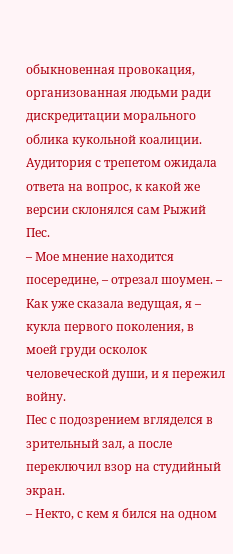обыкновенная провокация, организованная людьми ради дискредитации морального облика кукольной коалиции.
Аудитория с трепетом ожидала ответа на вопрос, к какой же версии склонялся сам Рыжий Пес.
– Мое мнение находится посередине, – отрезал шоумен. – Как уже сказала ведущая, я – кукла первого поколения, в моей груди осколок человеческой души, и я пережил войну.
Пес с подозрением вгляделся в зрительный зал, а после переключил взор на студийный экран.
– Некто, с кем я бился на одном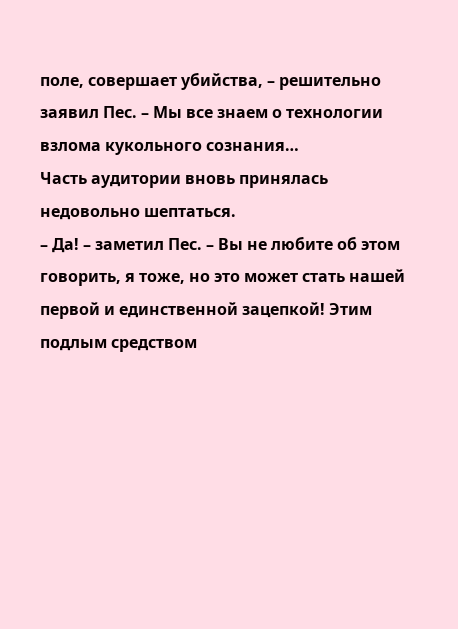поле, совершает убийства, – решительно заявил Пес. – Мы все знаем о технологии взлома кукольного сознания…
Часть аудитории вновь принялась недовольно шептаться.
– Да! – заметил Пес. – Вы не любите об этом говорить, я тоже, но это может стать нашей первой и единственной зацепкой! Этим подлым средством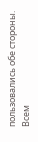пользовались обе стороны. Всем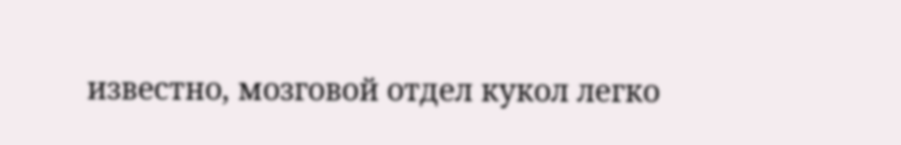известно, мозговой отдел кукол легко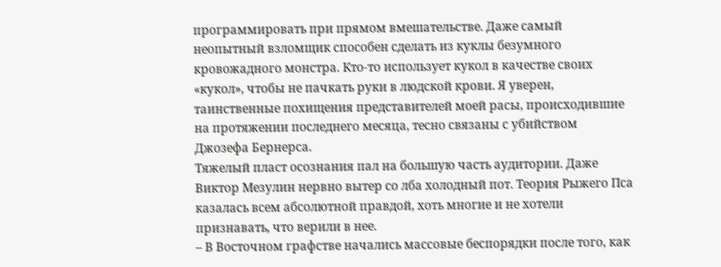программировать при прямом вмешательстве. Даже самый неопытный взломщик способен сделать из куклы безумного кровожадного монстра. Кто-то использует кукол в качестве своих «кукол», чтобы не пачкать руки в людской крови. Я уверен, таинственные похищения представителей моей расы, происходившие на протяжении последнего месяца, тесно связаны с убийством Джозефа Бернерса.
Тяжелый пласт осознания пал на большую часть аудитории. Даже Виктор Мезулин нервно вытер со лба холодный пот. Теория Рыжего Пса казалась всем абсолютной правдой, хоть многие и не хотели признавать, что верили в нее.
– В Восточном графстве начались массовые беспорядки после того, как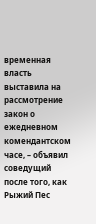временная власть выставила на рассмотрение закон о ежедневном комендантском часе, – объявил соведущий после того, как Рыжий Пес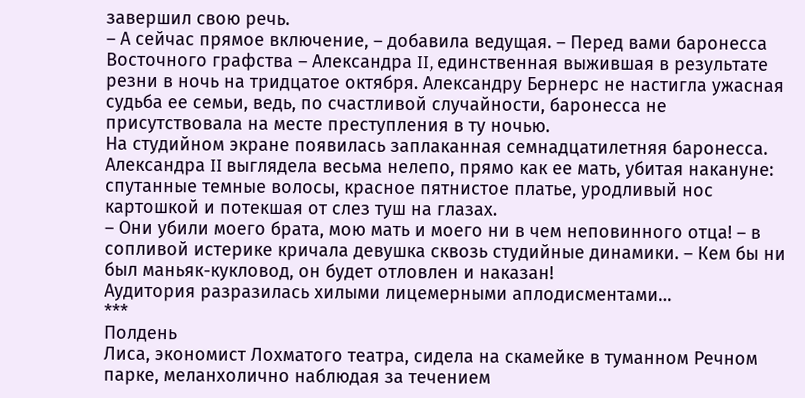завершил свою речь.
– А сейчас прямое включение, – добавила ведущая. – Перед вами баронесса Восточного графства – Александра II, единственная выжившая в результате резни в ночь на тридцатое октября. Александру Бернерс не настигла ужасная судьба ее семьи, ведь, по счастливой случайности, баронесса не присутствовала на месте преступления в ту ночью.
На студийном экране появилась заплаканная семнадцатилетняя баронесса. Александра II выглядела весьма нелепо, прямо как ее мать, убитая накануне: спутанные темные волосы, красное пятнистое платье, уродливый нос картошкой и потекшая от слез туш на глазах.
– Они убили моего брата, мою мать и моего ни в чем неповинного отца! – в сопливой истерике кричала девушка сквозь студийные динамики. – Кем бы ни был маньяк-кукловод, он будет отловлен и наказан!
Аудитория разразилась хилыми лицемерными аплодисментами…
***
Полдень
Лиса, экономист Лохматого театра, сидела на скамейке в туманном Речном парке, меланхолично наблюдая за течением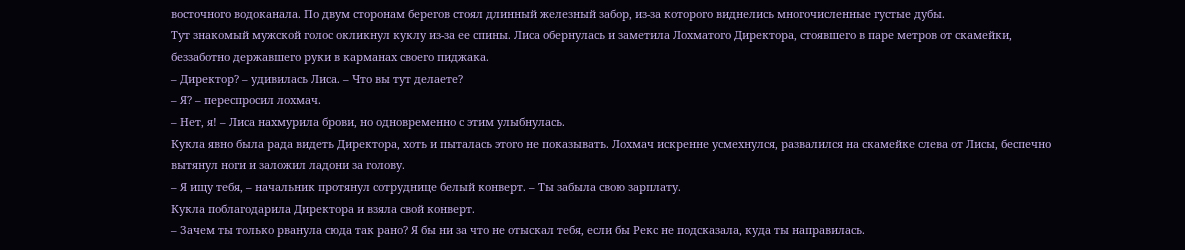восточного водоканала. По двум сторонам берегов стоял длинный железный забор, из-за которого виднелись многочисленные густые дубы.
Тут знакомый мужской голос окликнул куклу из-за ее спины. Лиса обернулась и заметила Лохматого Директора, стоявшего в паре метров от скамейки, беззаботно державшего руки в карманах своего пиджака.
– Директор? – удивилась Лиса. – Что вы тут делаете?
– Я? – переспросил лохмач.
– Нет, я! – Лиса нахмурила брови, но одновременно с этим улыбнулась.
Кукла явно была рада видеть Директора, хоть и пыталась этого не показывать. Лохмач искренне усмехнулся, развалился на скамейке слева от Лисы, беспечно вытянул ноги и заложил ладони за голову.
– Я ищу тебя, – начальник протянул сотруднице белый конверт. – Ты забыла свою зарплату.
Кукла поблагодарила Директора и взяла свой конверт.
– Зачем ты только рванула сюда так рано? Я бы ни за что не отыскал тебя, если бы Рекс не подсказала, куда ты направилась.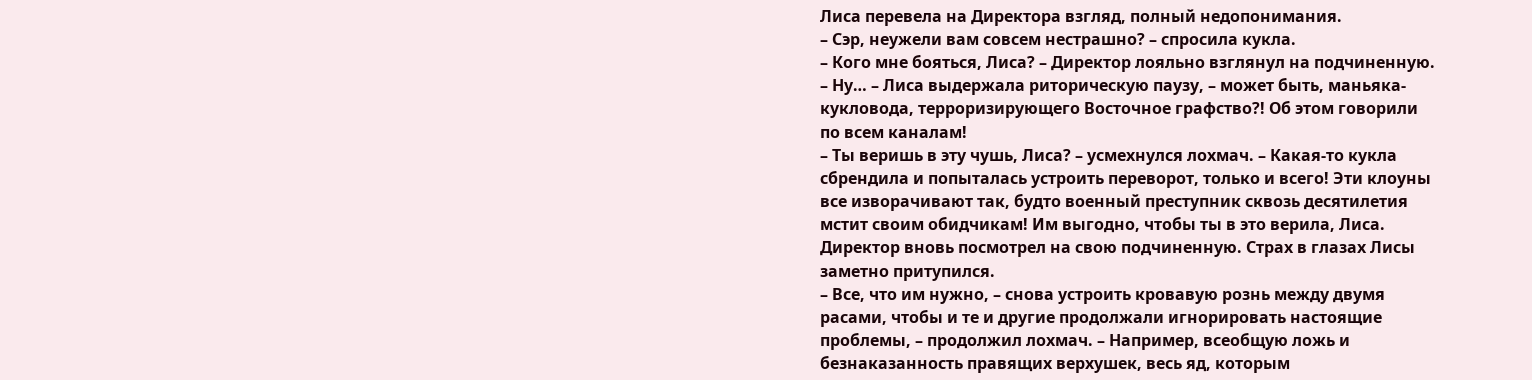Лиса перевела на Директора взгляд, полный недопонимания.
– Сэр, неужели вам совсем нестрашно? – спросила кукла.
– Кого мне бояться, Лиса? – Директор лояльно взглянул на подчиненную.
– Ну… – Лиса выдержала риторическую паузу, – может быть, маньяка-кукловода, терроризирующего Восточное графство?! Об этом говорили по всем каналам!
– Ты веришь в эту чушь, Лиса? – усмехнулся лохмач. – Какая-то кукла сбрендила и попыталась устроить переворот, только и всего! Эти клоуны все изворачивают так, будто военный преступник сквозь десятилетия мстит своим обидчикам! Им выгодно, чтобы ты в это верила, Лиса.
Директор вновь посмотрел на свою подчиненную. Страх в глазах Лисы заметно притупился.
– Все, что им нужно, – снова устроить кровавую рознь между двумя расами, чтобы и те и другие продолжали игнорировать настоящие проблемы, – продолжил лохмач. – Например, всеобщую ложь и безнаказанность правящих верхушек, весь яд, которым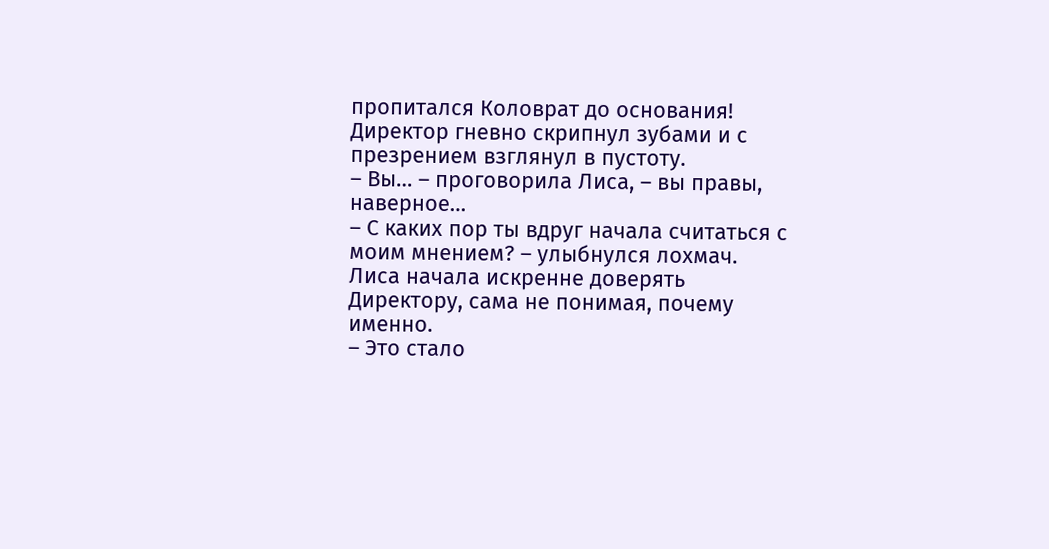пропитался Коловрат до основания!
Директор гневно скрипнул зубами и с презрением взглянул в пустоту.
– Вы… – проговорила Лиса, – вы правы, наверное…
– С каких пор ты вдруг начала считаться с моим мнением? – улыбнулся лохмач.
Лиса начала искренне доверять Директору, сама не понимая, почему именно.
– Это стало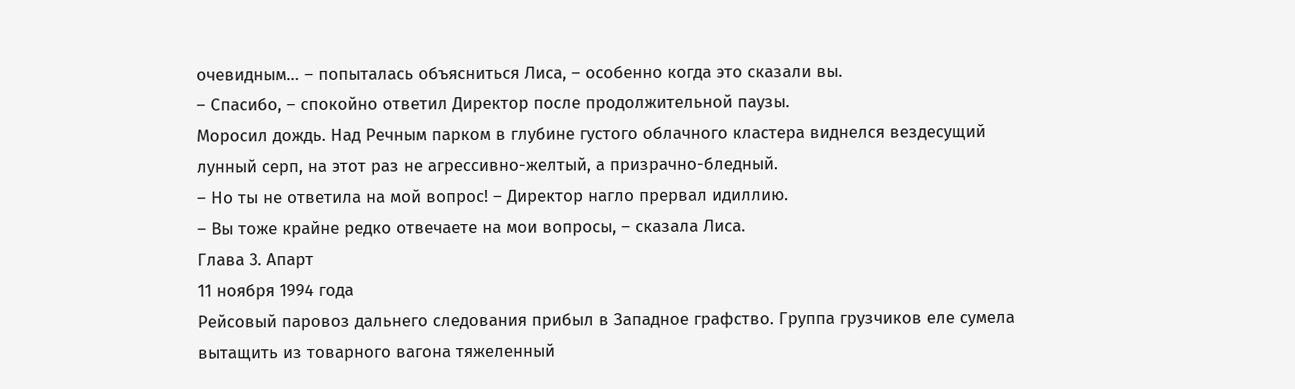очевидным… – попыталась объясниться Лиса, – особенно когда это сказали вы.
– Спасибо, – спокойно ответил Директор после продолжительной паузы.
Моросил дождь. Над Речным парком в глубине густого облачного кластера виднелся вездесущий лунный серп, на этот раз не агрессивно-желтый, а призрачно-бледный.
– Но ты не ответила на мой вопрос! – Директор нагло прервал идиллию.
– Вы тоже крайне редко отвечаете на мои вопросы, – сказала Лиса.
Глава 3. Апарт
11 ноября 1994 года
Рейсовый паровоз дальнего следования прибыл в Западное графство. Группа грузчиков еле сумела вытащить из товарного вагона тяжеленный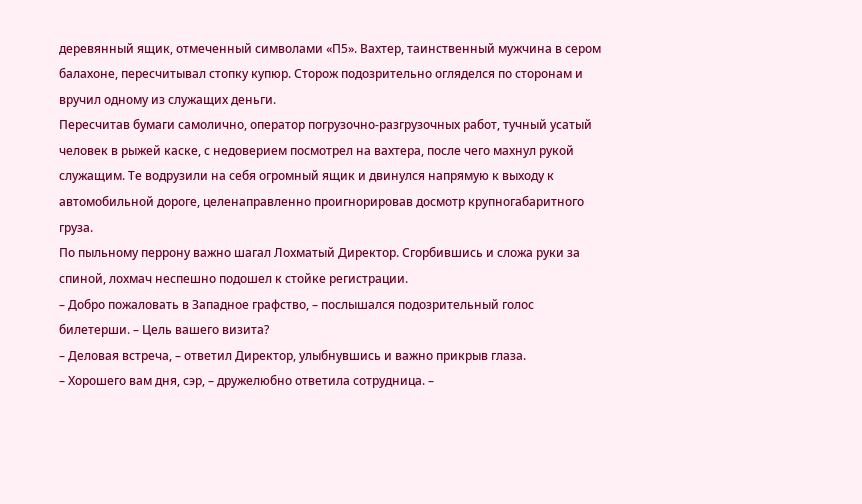деревянный ящик, отмеченный символами «П5». Вахтер, таинственный мужчина в сером балахоне, пересчитывал стопку купюр. Сторож подозрительно огляделся по сторонам и вручил одному из служащих деньги.
Пересчитав бумаги самолично, оператор погрузочно-разгрузочных работ, тучный усатый человек в рыжей каске, с недоверием посмотрел на вахтера, после чего махнул рукой служащим. Те водрузили на себя огромный ящик и двинулся напрямую к выходу к автомобильной дороге, целенаправленно проигнорировав досмотр крупногабаритного груза.
По пыльному перрону важно шагал Лохматый Директор. Сгорбившись и сложа руки за спиной, лохмач неспешно подошел к стойке регистрации.
– Добро пожаловать в Западное графство, – послышался подозрительный голос билетерши. – Цель вашего визита?
– Деловая встреча, – ответил Директор, улыбнувшись и важно прикрыв глаза.
– Хорошего вам дня, сэр, – дружелюбно ответила сотрудница. –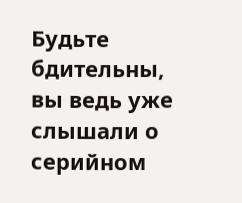Будьте бдительны, вы ведь уже слышали о серийном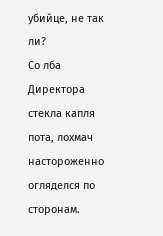убийце, не так ли?
Со лба Директора стекла капля пота, лохмач настороженно огляделся по сторонам.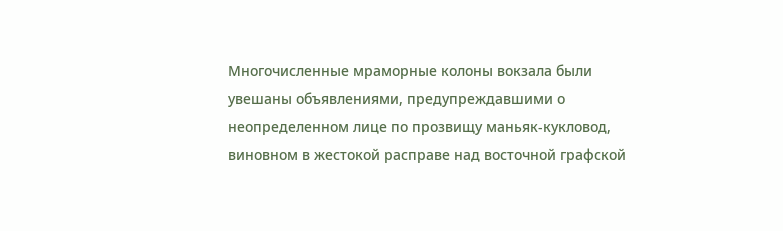Многочисленные мраморные колоны вокзала были увешаны объявлениями, предупреждавшими о неопределенном лице по прозвищу маньяк-кукловод, виновном в жестокой расправе над восточной графской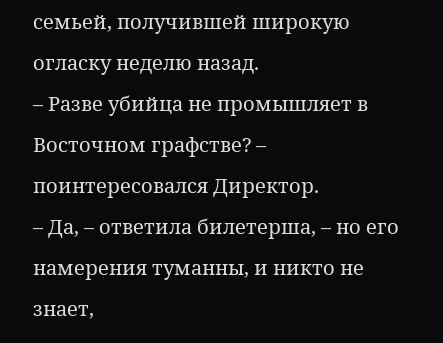семьей, получившей широкую огласку неделю назад.
– Разве убийца не промышляет в Восточном графстве? – поинтересовался Директор.
– Да, – ответила билетерша, – но его намерения туманны, и никто не знает,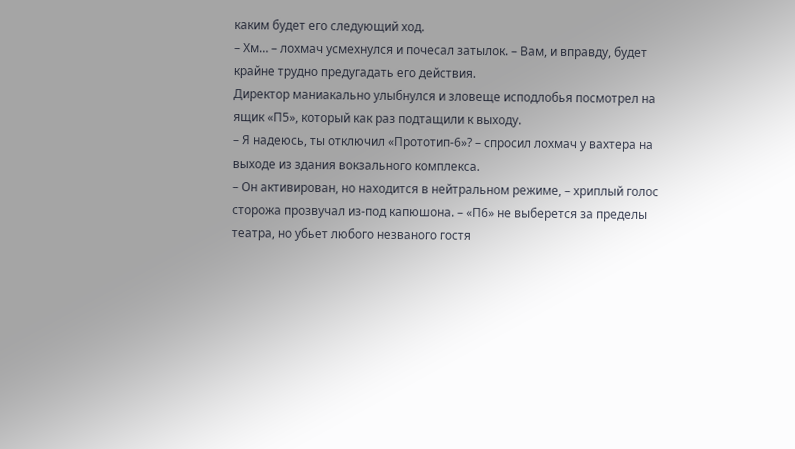каким будет его следующий ход.
– Хм… – лохмач усмехнулся и почесал затылок. – Вам, и вправду, будет крайне трудно предугадать его действия.
Директор маниакально улыбнулся и зловеще исподлобья посмотрел на ящик «П5», который как раз подтащили к выходу.
– Я надеюсь, ты отключил «Прототип-6»? – спросил лохмач у вахтера на выходе из здания вокзального комплекса.
– Он активирован, но находится в нейтральном режиме, – хриплый голос сторожа прозвучал из-под капюшона. – «П6» не выберется за пределы театра, но убьет любого незваного гостя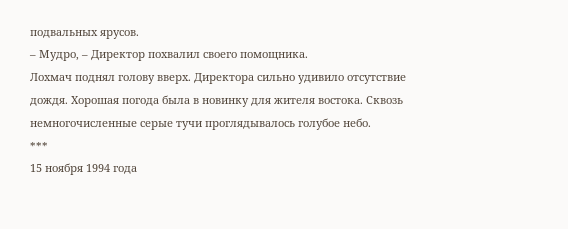подвальных ярусов.
– Мудро, – Директор похвалил своего помощника.
Лохмач поднял голову вверх. Директора сильно удивило отсутствие дождя. Хорошая погода была в новинку для жителя востока. Сквозь немногочисленные серые тучи проглядывалось голубое небо.
***
15 ноября 1994 года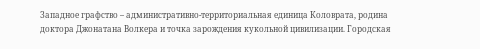Западное графство – административно-территориальная единица Коловрата, родина доктора Джонатана Волкера и точка зарождения кукольной цивилизации. Городская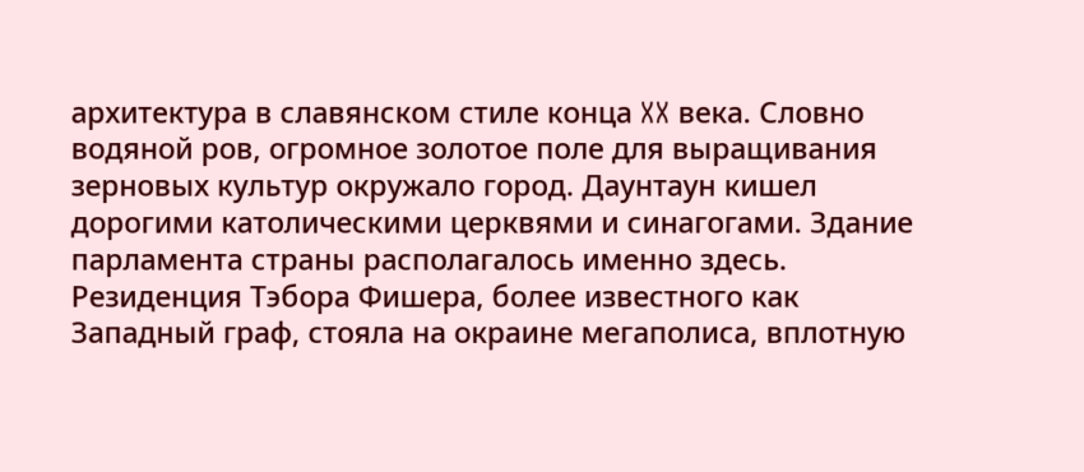архитектура в славянском стиле конца XX века. Словно водяной ров, огромное золотое поле для выращивания зерновых культур окружало город. Даунтаун кишел дорогими католическими церквями и синагогами. Здание парламента страны располагалось именно здесь.
Резиденция Тэбора Фишера, более известного как Западный граф, стояла на окраине мегаполиса, вплотную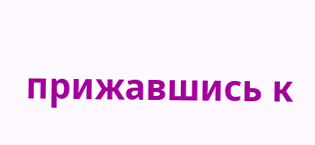прижавшись к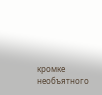кромке необъятного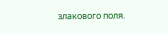злакового поля.